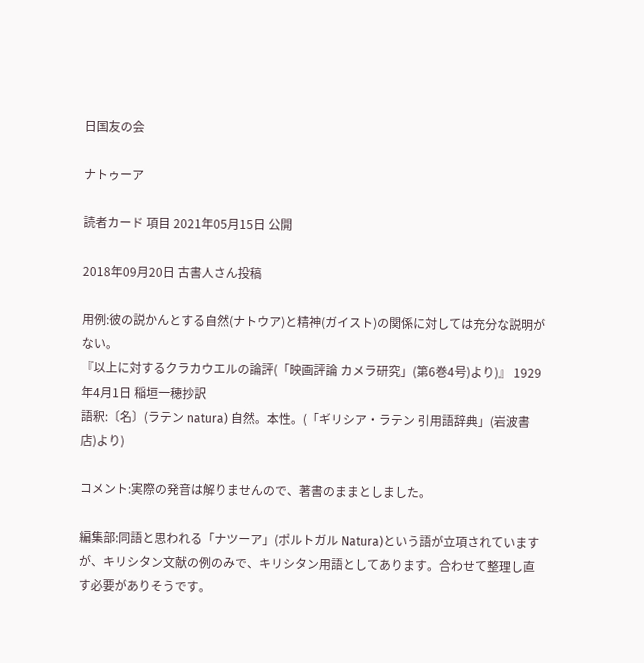日国友の会

ナトゥーア

読者カード 項目 2021年05月15日 公開

2018年09月20日 古書人さん投稿

用例:彼の説かんとする自然(ナトウア)と精神(ガイスト)の関係に対しては充分な説明がない。
『以上に対するクラカウエルの論評(「映画評論 カメラ研究」(第6巻4号)より)』 1929年4月1日 稲垣一穂抄訳
語釈:〔名〕(ラテン natura) 自然。本性。(「ギリシア・ラテン 引用語辞典」(岩波書店)より)

コメント:実際の発音は解りませんので、著書のままとしました。

編集部:同語と思われる「ナツーア」(ポルトガル Natura)という語が立項されていますが、キリシタン文献の例のみで、キリシタン用語としてあります。合わせて整理し直す必要がありそうです。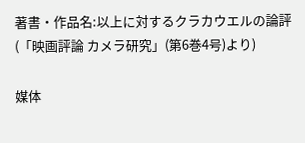著書・作品名:以上に対するクラカウエルの論評(「映画評論 カメラ研究」(第6巻4号)より)

媒体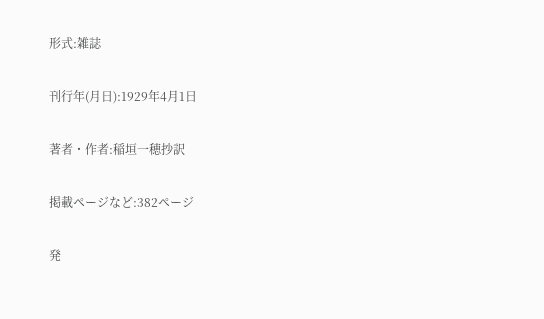形式:雑誌

刊行年(月日):1929年4月1日

著者・作者:稲垣一穂抄訳

掲載ページなど:382ページ

発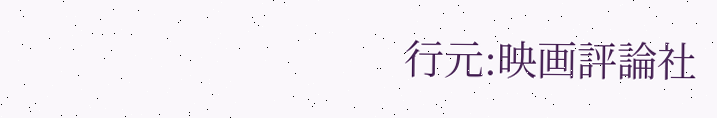行元:映画評論社